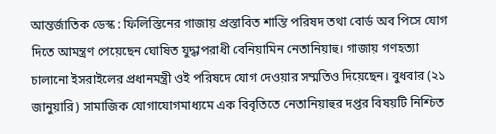আন্তর্জাতিক ডেস্ক : ফিলিস্তিনের গাজায় প্রস্তাবিত শান্তি পরিষদ তথা বোর্ড অব পিসে যোগ দিতে আমন্ত্রণ পেয়েছেন ঘোষিত যুদ্ধাপরাধী বেনিয়ামিন নেতানিয়াহু। গাজায় গণহত্যা চালানো ইসরাইলের প্রধানমন্ত্রী ওই পরিষদে যোগ দেওয়ার সম্মতিও দিয়েছেন। বুধবার (২১ জানুয়ারি) সামাজিক যোগাযোগমাধ্যমে এক বিবৃতিতে নেতানিয়াহুর দপ্তর বিষয়টি নিশ্চিত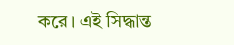করে। এই সিদ্ধান্ত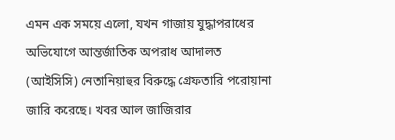এমন এক সময়ে এলো, যখন গাজায় যুদ্ধাপরাধের অভিযোগে আন্তর্জাতিক অপরাধ আদালত (আইসিসি) নেতানিয়াহুর বিরুদ্ধে গ্রেফতারি পরোয়ানা জারি করেছে। খবর আল জাজিরার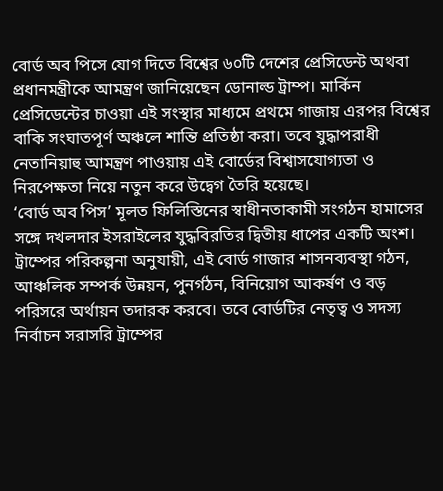বোর্ড অব পিসে যোগ দিতে বিশ্বের ৬০টি দেশের প্রেসিডেন্ট অথবা প্রধানমন্ত্রীকে আমন্ত্রণ জানিয়েছেন ডোনাল্ড ট্রাম্প। মার্কিন প্রেসিডেন্টের চাওয়া এই সংস্থার মাধ্যমে প্রথমে গাজায় এরপর বিশ্বের বাকি সংঘাতপূর্ণ অঞ্চলে শান্তি প্রতিষ্ঠা করা। তবে যুদ্ধাপরাধী নেতানিয়াহু আমন্ত্রণ পাওয়ায় এই বোর্ডের বিশ্বাসযোগ্যতা ও নিরপেক্ষতা নিয়ে নতুন করে উদ্বেগ তৈরি হয়েছে।
‘বোর্ড অব পিস’ মূলত ফিলিস্তিনের স্বাধীনতাকামী সংগঠন হামাসের সঙ্গে দখলদার ইসরাইলের যুদ্ধবিরতির দ্বিতীয় ধাপের একটি অংশ। ট্রাম্পের পরিকল্পনা অনুযায়ী, এই বোর্ড গাজার শাসনব্যবস্থা গঠন, আঞ্চলিক সম্পর্ক উন্নয়ন, পুনর্গঠন, বিনিয়োগ আকর্ষণ ও বড় পরিসরে অর্থায়ন তদারক করবে। তবে বোর্ডটির নেতৃত্ব ও সদস্য নির্বাচন সরাসরি ট্রাম্পের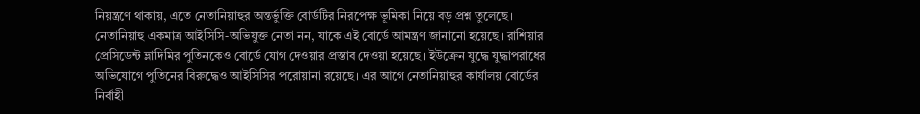নিয়ন্ত্রণে থাকায়, এতে নেতানিয়াহুর অন্তর্ভুক্তি বোর্ডটির নিরপেক্ষ ভূমিকা নিয়ে বড় প্রশ্ন তুলেছে।
নেতানিয়াহু একমাত্র আইসিসি-অভিযুক্ত নেতা নন, যাকে এই বোর্ডে আমন্ত্রণ জানানো হয়েছে। রাশিয়ার প্রেসিডেন্ট ভ্লাদিমির পুতিনকেও বোর্ডে যোগ দেওয়ার প্রস্তাব দেওয়া হয়েছে। ইউক্রেন যুদ্ধে যুদ্ধাপরাধের অভিযোগে পুতিনের বিরুদ্ধেও আইসিসির পরোয়ানা রয়েছে। এর আগে নেতানিয়াহুর কার্যালয় বোর্ডের নির্বাহী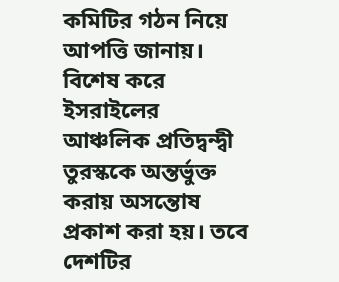কমিটির গঠন নিয়ে আপত্তি জানায়। বিশেষ করে ইসরাইলের আঞ্চলিক প্রতিদ্বন্দ্বী তুরস্ককে অন্তর্ভুক্ত করায় অসন্তোষ প্রকাশ করা হয়। তবে দেশটির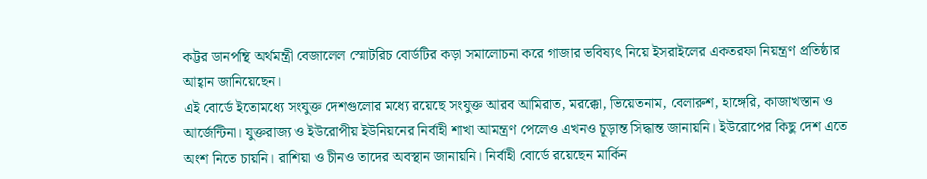কট্টর ডানপন্থি অর্থমন্ত্রী বেজালেল স্মোটরিচ বোর্ডটির কড়া সমালোচনা করে গাজার ভবিষ্যৎ নিয়ে ইসরাইলের একতরফা নিয়ন্ত্রণ প্রতিষ্ঠার আহ্বান জানিয়েছেন।
এই বোর্ডে ইতোমধ্যে সংযুক্ত দেশগুলোর মধ্যে রয়েছে সংযুক্ত আরব আমিরাত, মরক্কো, ভিয়েতনাম, বেলারুশ, হাঙ্গেরি, কাজাখস্তান ও আর্জেন্টিনা। যুক্তরাজ্য ও ইউরোপীয় ইউনিয়নের নির্বাহী শাখা আমন্ত্রণ পেলেও এখনও চূড়ান্ত সিদ্ধান্ত জানায়নি। ইউরোপের কিছু দেশ এতে অংশ নিতে চায়নি। রাশিয়া ও চীনও তাদের অবস্থান জানায়নি। নির্বাহী বোর্ডে রয়েছেন মার্কিন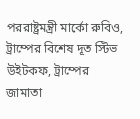পররাষ্ট্রমন্ত্রী মার্কো রুবিও, ট্রাম্পের বিশেষ দূত স্টিভ উইটকফ, ট্রাম্পের জামাতা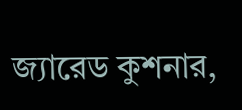জ্যারেড কুশনার,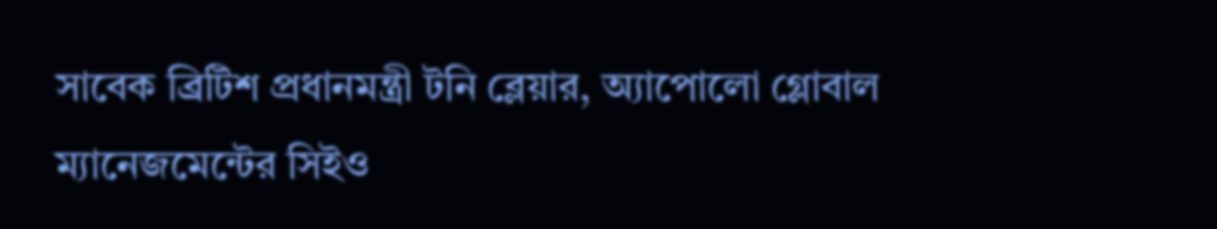সাবেক ব্রিটিশ প্রধানমন্ত্রী টনি ব্লেয়ার, অ্যাপোলো গ্লোবাল ম্যানেজমেন্টের সিইও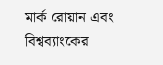মার্ক রোয়ান এবং বিশ্বব্যাংকের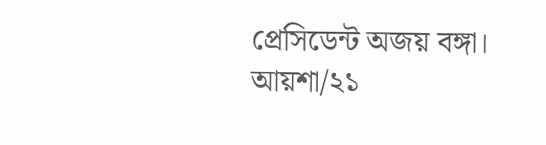প্রেসিডেন্ট অজয় বঙ্গা।
আয়শা/২১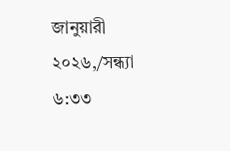জানুয়ারী ২০২৬,/সন্ধ্যা ৬:৩৩